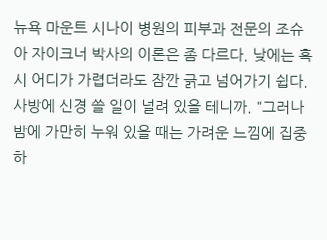뉴욕 마운트 시나이 병원의 피부과 전문의 조슈아 자이크너 박사의 이론은 좀 다르다. 낮에는 혹시 어디가 가렵더라도 잠깐 긁고 넘어가기 쉽다. 사방에 신경 쓸 일이 널려 있을 테니까. "그러나 밤에 가만히 누워 있을 때는 가려운 느낌에 집중하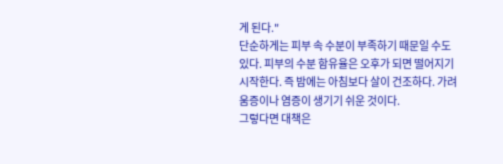게 된다."
단순하게는 피부 속 수분이 부족하기 때문일 수도 있다. 피부의 수분 함유율은 오후가 되면 떨어지기 시작한다. 즉 밤에는 아침보다 살이 건조하다. 가려움증이나 염증이 생기기 쉬운 것이다.
그렇다면 대책은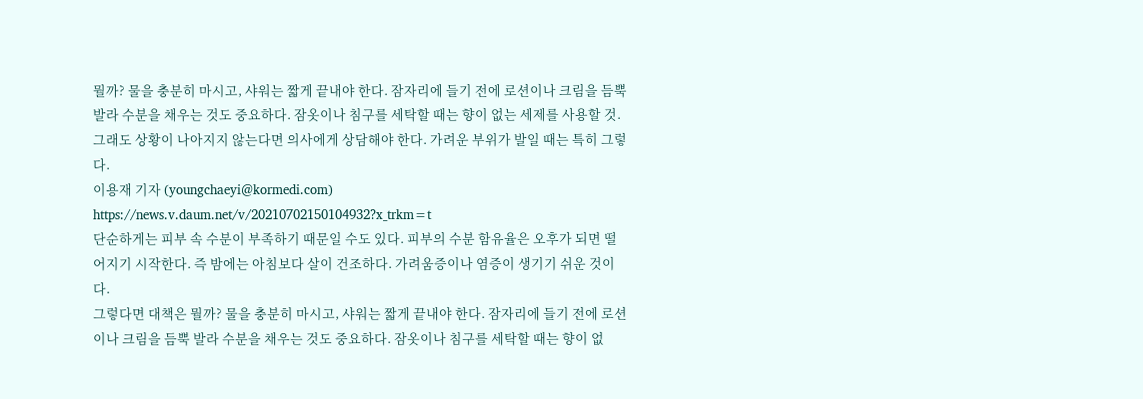뭘까? 물을 충분히 마시고, 샤워는 짧게 끝내야 한다. 잠자리에 들기 전에 로션이나 크림을 듬뿍 발라 수분을 채우는 것도 중요하다. 잠옷이나 침구를 세탁할 때는 향이 없는 세제를 사용할 것. 그래도 상황이 나아지지 않는다면 의사에게 상담해야 한다. 가려운 부위가 발일 때는 특히 그렇다.
이용재 기자 (youngchaeyi@kormedi.com)
https://news.v.daum.net/v/20210702150104932?x_trkm=t
단순하게는 피부 속 수분이 부족하기 때문일 수도 있다. 피부의 수분 함유율은 오후가 되면 떨어지기 시작한다. 즉 밤에는 아침보다 살이 건조하다. 가려움증이나 염증이 생기기 쉬운 것이다.
그렇다면 대책은 뭘까? 물을 충분히 마시고, 샤워는 짧게 끝내야 한다. 잠자리에 들기 전에 로션이나 크림을 듬뿍 발라 수분을 채우는 것도 중요하다. 잠옷이나 침구를 세탁할 때는 향이 없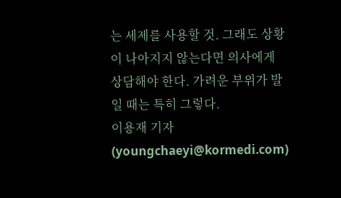는 세제를 사용할 것. 그래도 상황이 나아지지 않는다면 의사에게 상담해야 한다. 가려운 부위가 발일 때는 특히 그렇다.
이용재 기자 (youngchaeyi@kormedi.com)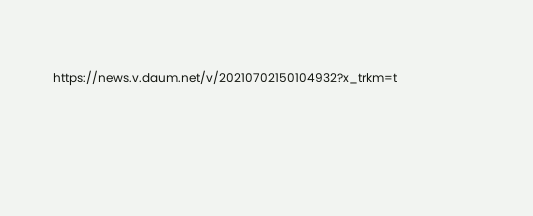https://news.v.daum.net/v/20210702150104932?x_trkm=t